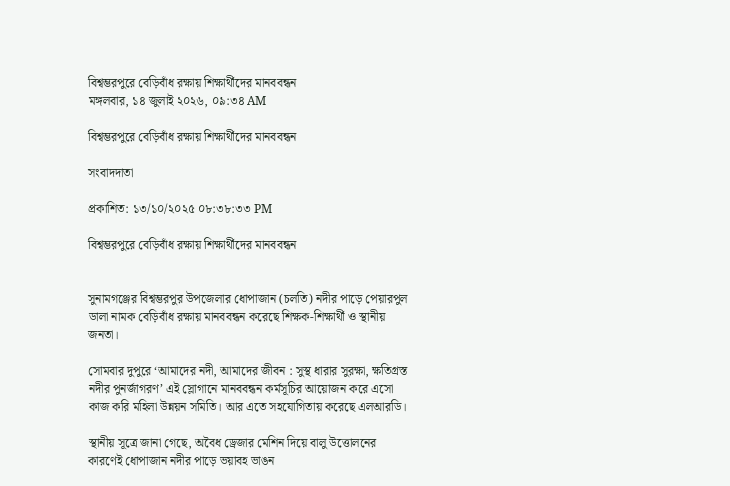বিশ্বম্ভরপুরে বেড়িবাঁধ রক্ষায় শিক্ষার্থীদের মানববন্ধন
মঙ্গলবার, ১৪ জুলাই ২০২৬, ০৯:৩৪ AM

বিশ্বম্ভরপুরে বেড়িবাঁধ রক্ষায় শিক্ষার্থীদের মানববন্ধন

সংবাদদাতা

প্রকাশিত: ১৩/১০/২০২৫ ০৮:৩৮:৩৩ PM

বিশ্বম্ভরপুরে বেড়িবাঁধ রক্ষায় শিক্ষার্থীদের মানববন্ধন


সুনামগঞ্জের বিশ্বম্ভরপুর উপজেলার ধোপাজান (চলতি) নদীর পাড়ে পেয়ারপুল ডালা নামক বেড়িবাঁধ রক্ষায় মানববন্ধন করেছে শিক্ষক-শিক্ষার্থী ও স্থানীয় জনতা।

সোমবার দুপুরে ‘আমাদের নদী, আমাদের জীবন : সুস্থ ধারার সুরক্ষা, ক্ষতিগ্রস্ত নদীর পুনর্জাগরণ’ এই স্লোগানে মানববন্ধন কর্মসূচির আয়োজন করে এসো কাজ করি মহিলা উন্নয়ন সমিতি। আর এতে সহযোগিতায় করেছে এলআরডি।

স্থানীয় সূত্রে জানা গেছে, অবৈধ ড্রেজার মেশিন দিয়ে বালু উত্তোলনের কারণেই ধোপাজান নদীর পাড়ে ভয়াবহ ভাঙন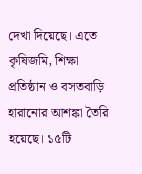দেখা দিয়েছে। এতে কৃষিজমি, শিক্ষা প্রতিষ্ঠান ও বসতবাড়ি হারানোর আশঙ্কা তৈরি হয়েছে। ১৫টি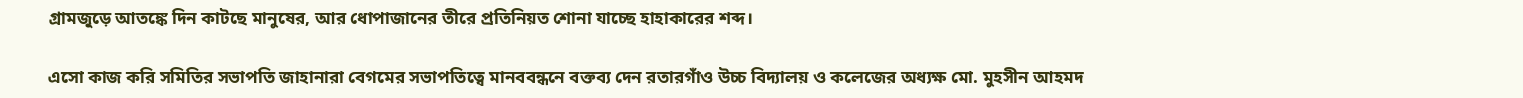গ্রামজুড়ে আতঙ্কে দিন কাটছে মানুষের, আর ধোপাজানের তীরে প্রতিনিয়ত শোনা যাচ্ছে হাহাকারের শব্দ।

এসো কাজ করি সমিতির সভাপতি জাহানারা বেগমের সভাপতিত্বে মানববন্ধনে বক্তব্য দেন রতারগাঁও উচ্চ বিদ্যালয় ও কলেজের অধ্যক্ষ মো. মুহসীন আহমদ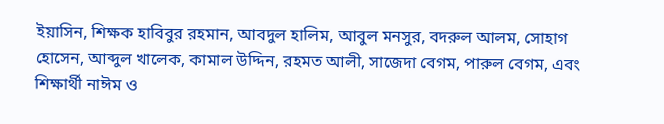ইয়াসিন, শিক্ষক হাবিবুর রহমান, আবদুল হালিম, আবুল মনসুর, বদরুল আলম, সোহাগ হোসেন, আব্দুল খালেক, কামাল উদ্দিন, রহমত আলী, সাজেদা বেগম, পারুল বেগম, এবং শিক্ষার্থী নাঈম ও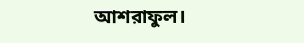আশরাফুল।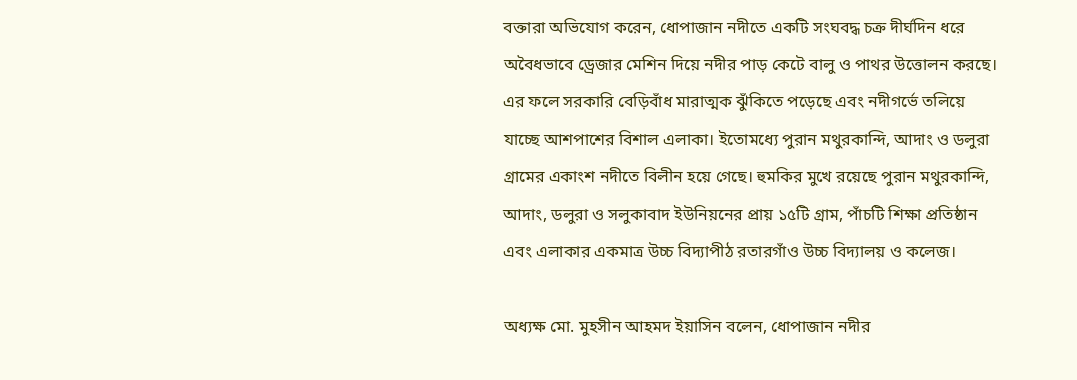বক্তারা অভিযোগ করেন, ধোপাজান নদীতে একটি সংঘবদ্ধ চক্র দীর্ঘদিন ধরে অবৈধভাবে ড্রেজার মেশিন দিয়ে নদীর পাড় কেটে বালু ও পাথর উত্তোলন করছে। এর ফলে সরকারি বেড়িবাঁধ মারাত্মক ঝুঁকিতে পড়েছে এবং নদীগর্ভে তলিয়ে যাচ্ছে আশপাশের বিশাল এলাকা। ইতোমধ্যে পুরান মথুরকান্দি, আদাং ও ডলুরা গ্রামের একাংশ নদীতে বিলীন হয়ে গেছে। হুমকির মুখে রয়েছে পুরান মথুরকান্দি, আদাং, ডলুরা ও সলুকাবাদ ইউনিয়নের প্রায় ১৫টি গ্রাম, পাঁচটি শিক্ষা প্রতিষ্ঠান এবং এলাকার একমাত্র উচ্চ বিদ্যাপীঠ রতারগাঁও উচ্চ বিদ্যালয় ও কলেজ।

অধ্যক্ষ মো. মুহসীন আহমদ ইয়াসিন বলেন, ধোপাজান নদীর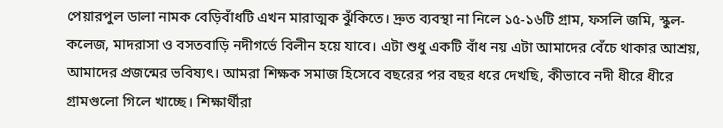পেয়ারপুল ডালা নামক বেড়িবাঁধটি এখন মারাত্মক ঝুঁকিতে। দ্রুত ব্যবস্থা না নিলে ১৫-১৬টি গ্রাম, ফসলি জমি, স্কুল-কলেজ, মাদরাসা ও বসতবাড়ি নদীগর্ভে বিলীন হয়ে যাবে। এটা শুধু একটি বাঁধ নয় এটা আমাদের বেঁচে থাকার আশ্রয়, আমাদের প্রজন্মের ভবিষ্যৎ। আমরা শিক্ষক সমাজ হিসেবে বছরের পর বছর ধরে দেখছি, কীভাবে নদী ধীরে ধীরে গ্রামগুলো গিলে খাচ্ছে। শিক্ষার্থীরা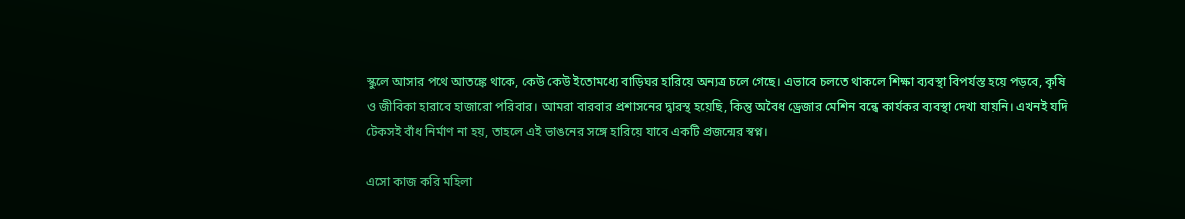স্কুলে আসার পথে আতঙ্কে থাকে, কেউ কেউ ইতোমধ্যে বাড়িঘর হারিয়ে অন্যত্র চলে গেছে। এভাবে চলতে থাকলে শিক্ষা ব্যবস্থা বিপর্যস্ত হয়ে পড়বে, কৃষি ও জীবিকা হারাবে হাজারো পরিবার। আমরা বারবার প্রশাসনের দ্বারস্থ হয়েছি, কিন্তু অবৈধ ড্রেজার মেশিন বন্ধে কার্যকর ব্যবস্থা দেখা যায়নি। এখনই যদি টেকসই বাঁধ নির্মাণ না হয়, তাহলে এই ভাঙনের সঙ্গে হারিয়ে যাবে একটি প্রজন্মের স্বপ্ন।

এসো কাজ করি মহিলা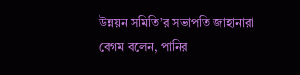উন্নয়ন সমিতি’র সভাপতি জাহানারা বেগম বলেন, পানির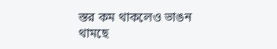স্তর কম থাকলেও ভাঙন থামছে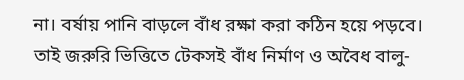না। বর্ষায় পানি বাড়লে বাঁধ রক্ষা করা কঠিন হয়ে পড়বে। তাই জরুরি ভিত্তিতে টেকসই বাঁধ নির্মাণ ও অবৈধ বালু-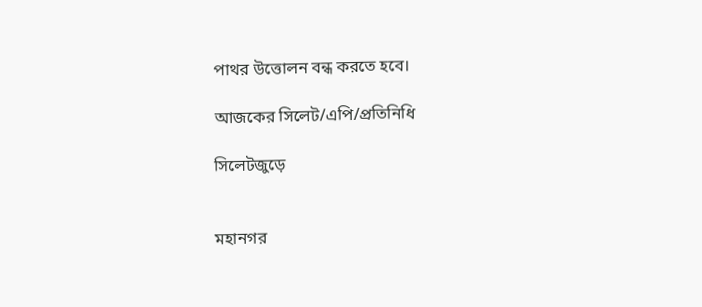পাথর উত্তোলন বন্ধ করতে হবে।

আজকের সিলেট/এপি/প্রতিনিধি

সিলেটজুড়ে


মহানগর